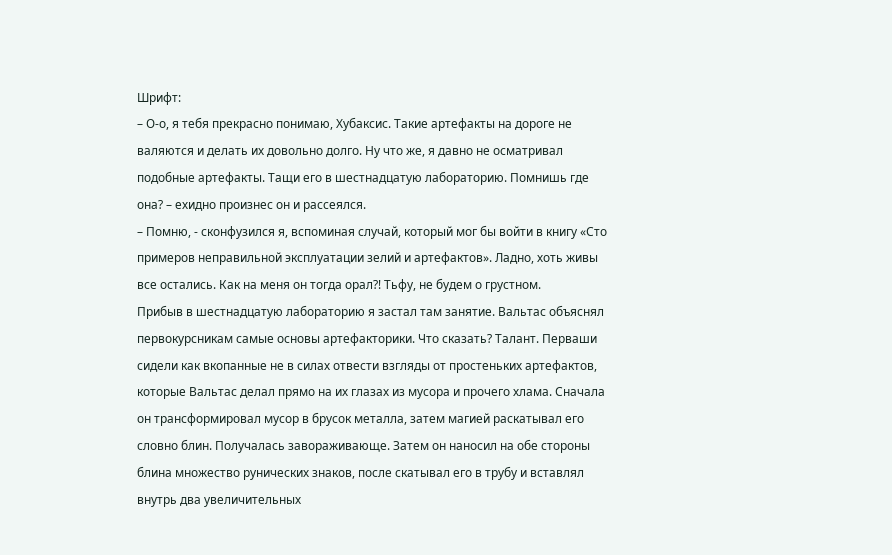Шрифт:
– О-о, я тебя прекрасно понимаю, Хубаксис. Такие артефакты на дороге не валяются и делать их довольно долго. Ну что же, я давно не осматривал подобные артефакты. Тащи его в шестнадцатую лабораторию. Помнишь где она? – ехидно произнес он и рассеялся.
– Помню, - сконфузился я, вспоминая случай, который мог бы войти в книгу «Сто примеров неправильной эксплуатации зелий и артефактов». Ладно, хоть живы все остались. Как на меня он тогда орал?! Тьфу, не будем о грустном.
Прибыв в шестнадцатую лабораторию я застал там занятие. Вальтас объяснял первокурсникам самые основы артефакторики. Что сказать? Талант. Перваши сидели как вкопанные не в силах отвести взгляды от простеньких артефактов, которые Вальтас делал прямо на их глазах из мусора и прочего хлама. Сначала он трансформировал мусор в брусок металла, затем магией раскатывал его словно блин. Получалась завораживающе. Затем он наносил на обе стороны блина множество рунических знаков, после скатывал его в трубу и вставлял внутрь два увеличительных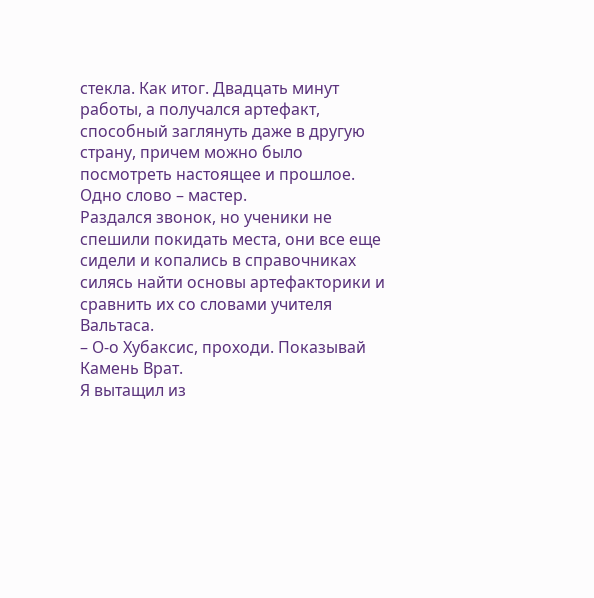стекла. Как итог. Двадцать минут работы, а получался артефакт, способный заглянуть даже в другую страну, причем можно было посмотреть настоящее и прошлое. Одно слово – мастер.
Раздался звонок, но ученики не спешили покидать места, они все еще сидели и копались в справочниках силясь найти основы артефакторики и сравнить их со словами учителя Вальтаса.
– О-о Хубаксис, проходи. Показывай Камень Врат.
Я вытащил из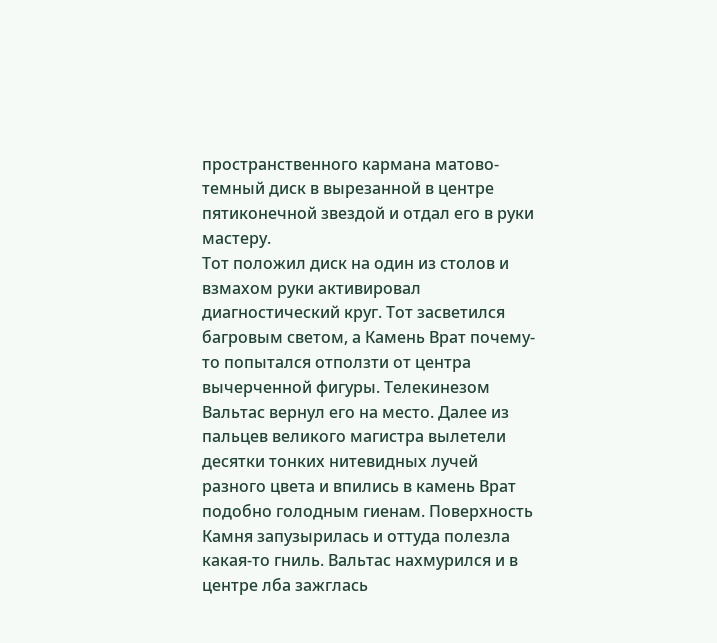пространственного кармана матово-темный диск в вырезанной в центре пятиконечной звездой и отдал его в руки мастеру.
Тот положил диск на один из столов и взмахом руки активировал диагностический круг. Тот засветился багровым светом, а Камень Врат почему-то попытался отползти от центра вычерченной фигуры. Телекинезом Вальтас вернул его на место. Далее из пальцев великого магистра вылетели десятки тонких нитевидных лучей разного цвета и впились в камень Врат подобно голодным гиенам. Поверхность Камня запузырилась и оттуда полезла какая-то гниль. Вальтас нахмурился и в центре лба зажглась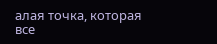алая точка, которая все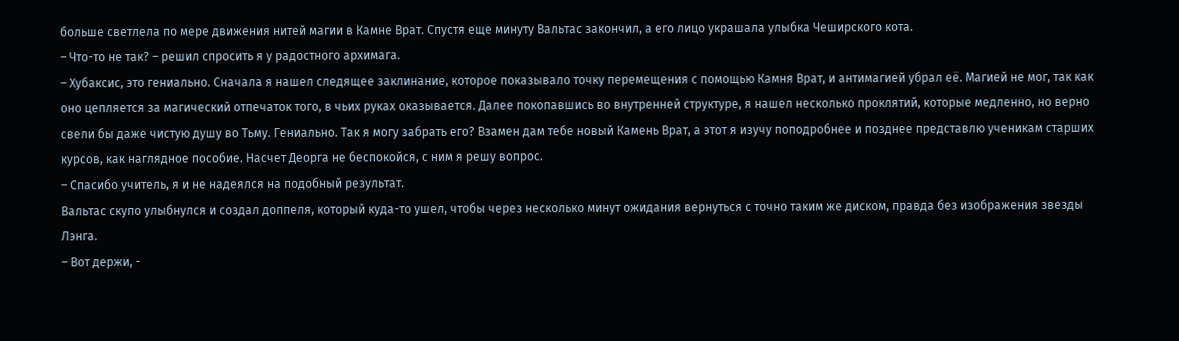больше светлела по мере движения нитей магии в Камне Врат. Спустя еще минуту Вальтас закончил, а его лицо украшала улыбка Чеширского кота.
– Что-то не так? – решил спросить я у радостного архимага.
– Хубаксис, это гениально. Сначала я нашел следящее заклинание, которое показывало точку перемещения с помощью Камня Врат, и антимагией убрал её. Магией не мог, так как оно цепляется за магический отпечаток того, в чьих руках оказывается. Далее покопавшись во внутренней структуре, я нашел несколько проклятий, которые медленно, но верно свели бы даже чистую душу во Тьму. Гениально. Так я могу забрать его? Взамен дам тебе новый Камень Врат, а этот я изучу поподробнее и позднее представлю ученикам старших курсов, как наглядное пособие. Насчет Деорга не беспокойся, с ним я решу вопрос.
– Спасибо учитель, я и не надеялся на подобный результат.
Вальтас скупо улыбнулся и создал доппеля, который куда-то ушел, чтобы через несколько минут ожидания вернуться с точно таким же диском, правда без изображения звезды Лэнга.
– Вот держи, -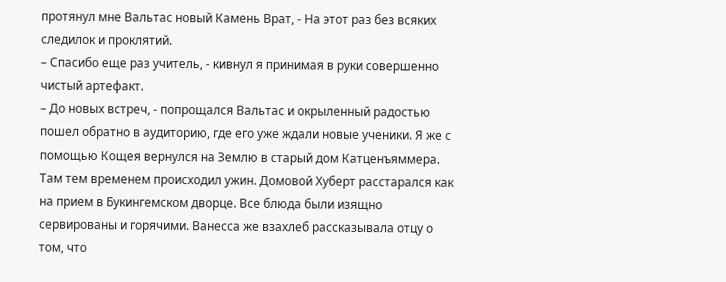протянул мне Вальтас новый Камень Врат, - На этот раз без всяких следилок и проклятий.
– Спасибо еще раз учитель, - кивнул я принимая в руки совершенно чистый артефакт.
– До новых встреч, - попрощался Вальтас и окрыленный радостью пошел обратно в аудиторию, где его уже ждали новые ученики. Я же с помощью Кощея вернулся на Землю в старый дом Катценъяммера.
Там тем временем происходил ужин. Домовой Хуберт расстарался как на прием в Букингемском дворце. Все блюда были изящно сервированы и горячими. Ванесса же взахлеб рассказывала отцу о том, что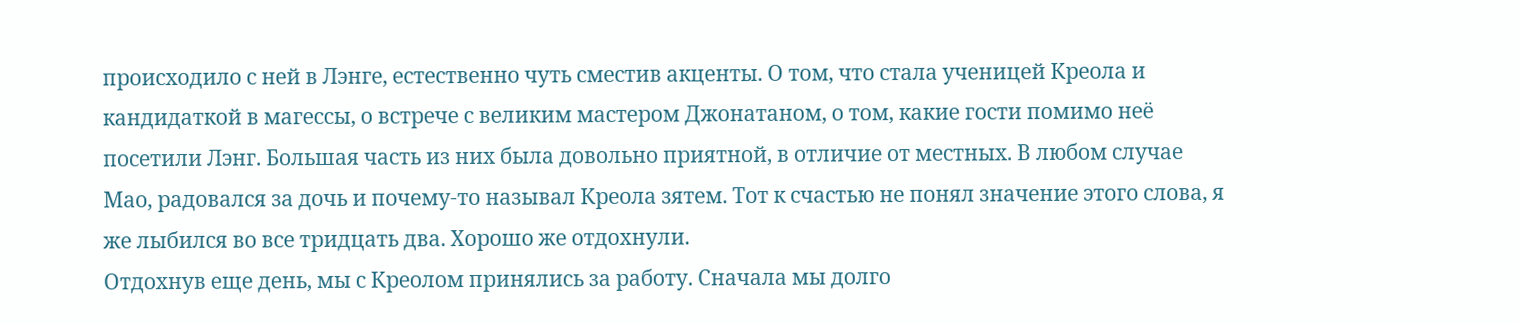происходило с ней в Лэнге, естественно чуть сместив акценты. О том, что стала ученицей Креола и кандидаткой в магессы, о встрече с великим мастером Джонатаном, о том, какие гости помимо неё посетили Лэнг. Большая часть из них была довольно приятной, в отличие от местных. В любом случае Мао, радовался за дочь и почему-то называл Креола зятем. Тот к счастью не понял значение этого слова, я же лыбился во все тридцать два. Хорошо же отдохнули.
Отдохнув еще день, мы с Креолом принялись за работу. Сначала мы долго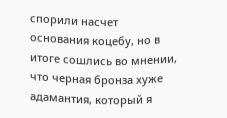спорили насчет основания коцебу, но в итоге сошлись во мнении, что черная бронза хуже адамантия, который я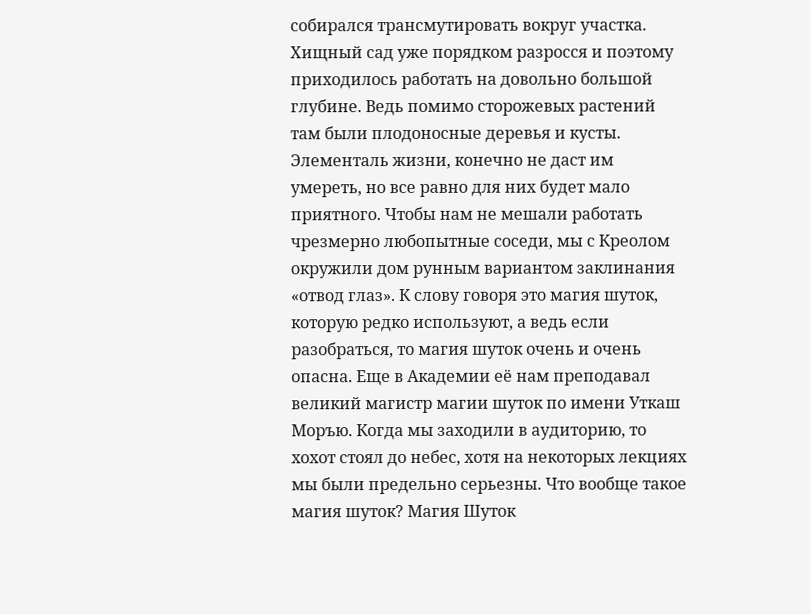собирался трансмутировать вокруг участка. Хищный сад уже порядком разросся и поэтому приходилось работать на довольно большой глубине. Ведь помимо сторожевых растений там были плодоносные деревья и кусты. Элементаль жизни, конечно не даст им умереть, но все равно для них будет мало приятного. Чтобы нам не мешали работать чрезмерно любопытные соседи, мы с Креолом окружили дом рунным вариантом заклинания «отвод глаз». К слову говоря это магия шуток, которую редко используют, а ведь если разобраться, то магия шуток очень и очень опасна. Еще в Академии её нам преподавал великий магистр магии шуток по имени Уткаш Моръю. Когда мы заходили в аудиторию, то хохот стоял до небес, хотя на некоторых лекциях мы были предельно серьезны. Что вообще такое магия шуток? Магия Шуток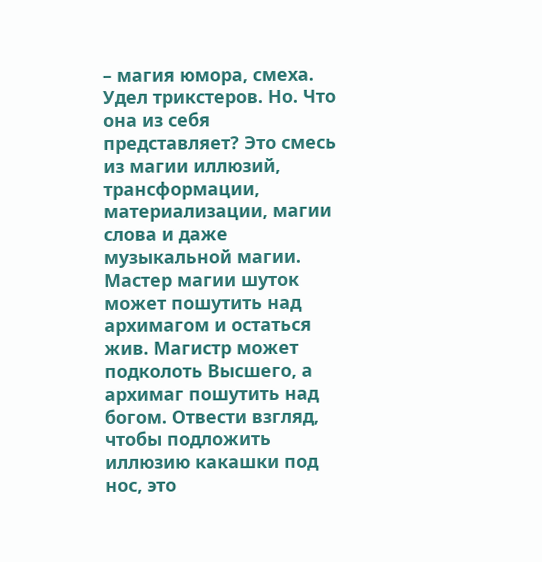– магия юмора, смеха. Удел трикстеров. Но. Что она из себя представляет? Это смесь из магии иллюзий, трансформации, материализации, магии слова и даже музыкальной магии. Мастер магии шуток может пошутить над архимагом и остаться жив. Магистр может подколоть Высшего, а архимаг пошутить над богом. Отвести взгляд, чтобы подложить иллюзию какашки под нос, это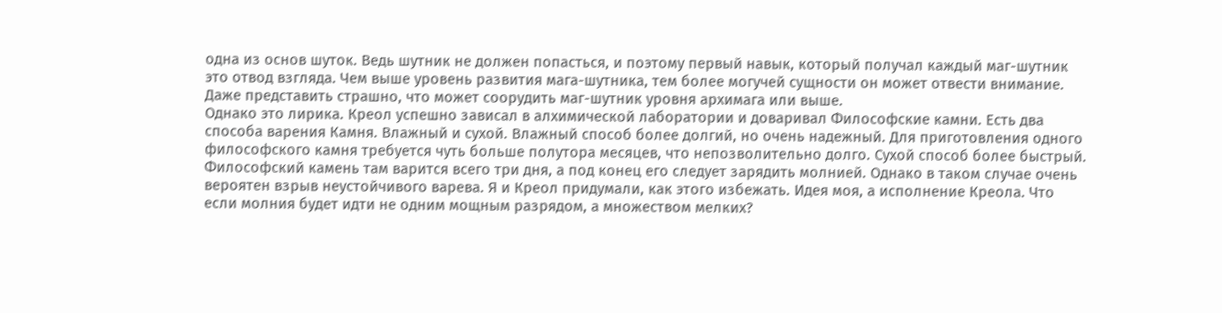одна из основ шуток. Ведь шутник не должен попасться, и поэтому первый навык, который получал каждый маг-шутник это отвод взгляда. Чем выше уровень развития мага-шутника, тем более могучей сущности он может отвести внимание. Даже представить страшно, что может соорудить маг-шутник уровня архимага или выше.
Однако это лирика. Креол успешно зависал в алхимической лаборатории и доваривал Философские камни. Есть два способа варения Камня. Влажный и сухой. Влажный способ более долгий, но очень надежный. Для приготовления одного философского камня требуется чуть больше полутора месяцев, что непозволительно долго. Сухой способ более быстрый. Философский камень там варится всего три дня, а под конец его следует зарядить молнией. Однако в таком случае очень вероятен взрыв неустойчивого варева. Я и Креол придумали, как этого избежать. Идея моя, а исполнение Креола. Что если молния будет идти не одним мощным разрядом, а множеством мелких?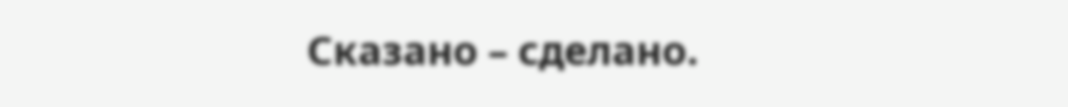Сказано – сделано.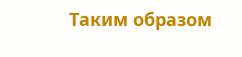Таким образом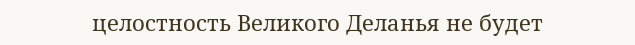целостность Великого Деланья не будет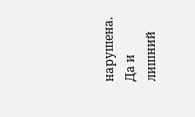нарушена. Да и лишний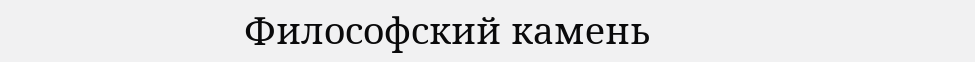Философский камень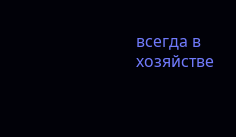всегда в хозяйстве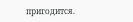пригодится.